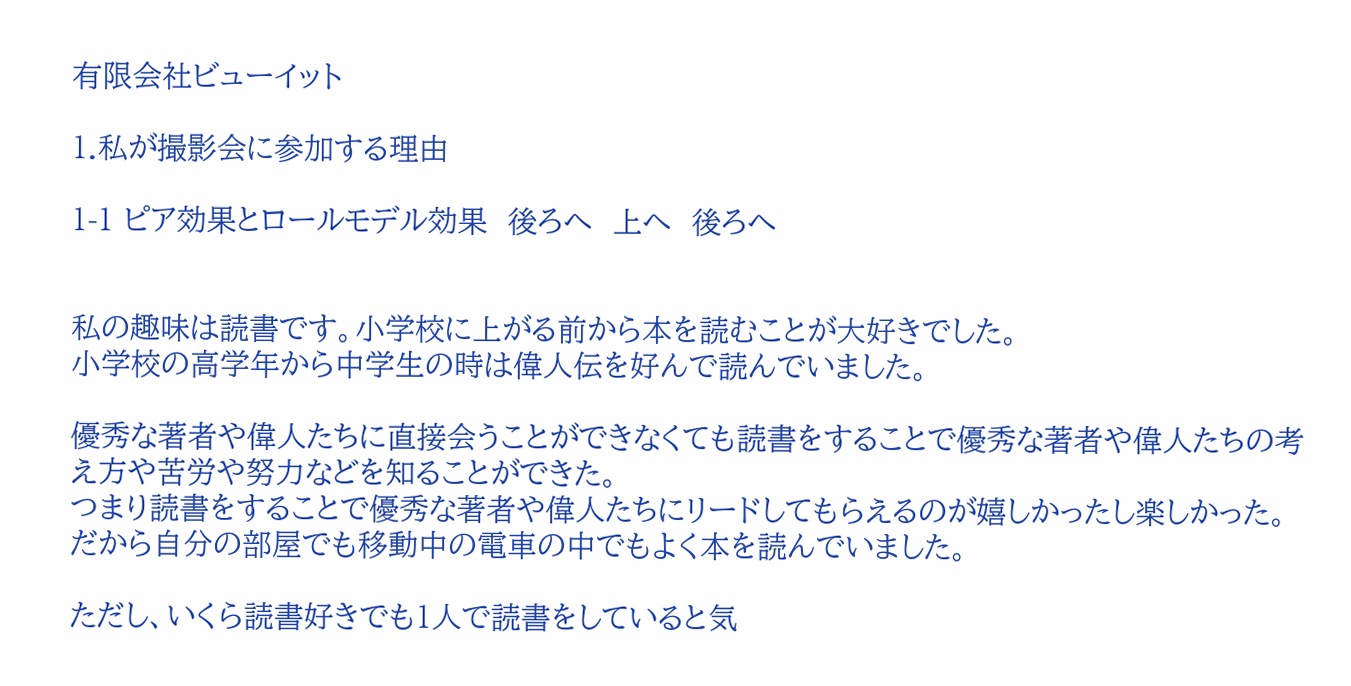有限会社ビューイット

1.私が撮影会に参加する理由

1-1 ピア効果とロールモデル効果  後ろへ  上へ  後ろへ


私の趣味は読書です。小学校に上がる前から本を読むことが大好きでした。
小学校の高学年から中学生の時は偉人伝を好んで読んでいました。

優秀な著者や偉人たちに直接会うことができなくても読書をすることで優秀な著者や偉人たちの考え方や苦労や努力などを知ることができた。
つまり読書をすることで優秀な著者や偉人たちにリードしてもらえるのが嬉しかったし楽しかった。
だから自分の部屋でも移動中の電車の中でもよく本を読んでいました。

ただし、いくら読書好きでも1人で読書をしていると気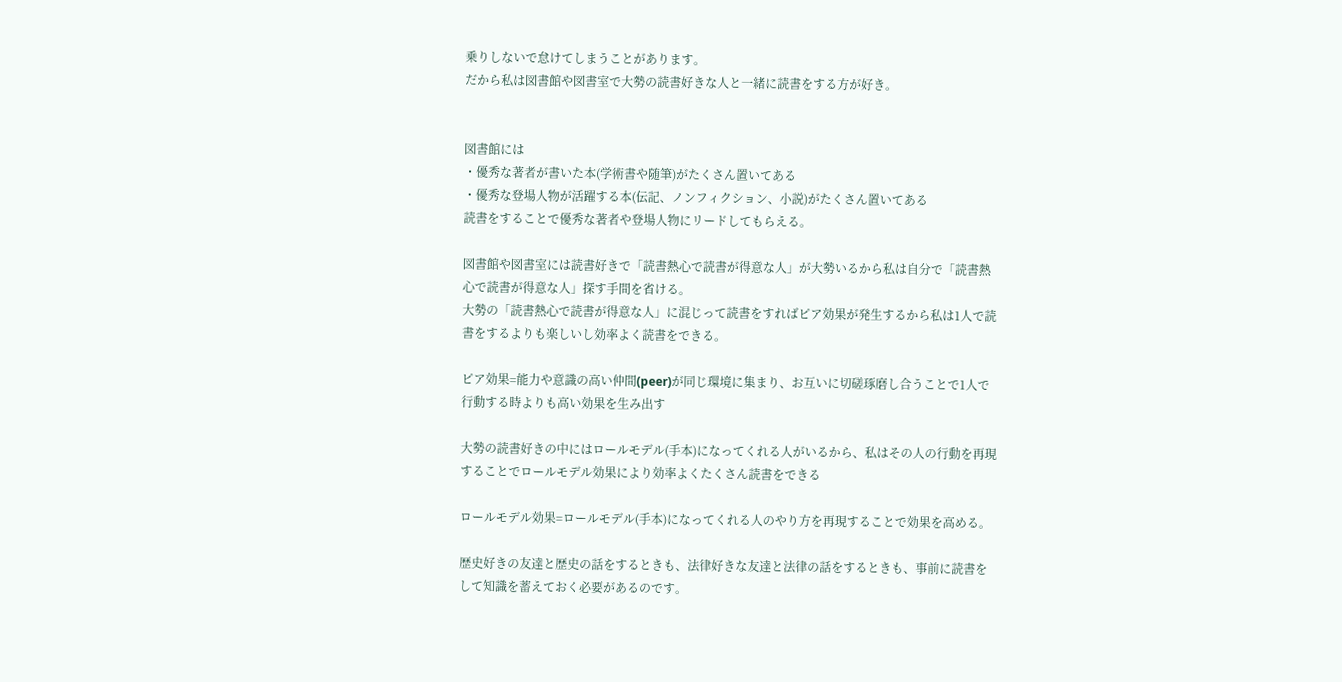乗りしないで怠けてしまうことがあります。
だから私は図書館や図書室で大勢の読書好きな人と一緒に読書をする方が好き。


図書館には
・優秀な著者が書いた本(学術書や随筆)がたくさん置いてある
・優秀な登場人物が活躍する本(伝記、ノンフィクション、小説)がたくさん置いてある
読書をすることで優秀な著者や登場人物にリードしてもらえる。

図書館や図書室には読書好きで「読書熱心で読書が得意な人」が大勢いるから私は自分で「読書熱心で読書が得意な人」探す手間を省ける。
大勢の「読書熱心で読書が得意な人」に混じって読書をすればピア効果が発生するから私は1人で読書をするよりも楽しいし効率よく読書をできる。

ピア効果=能力や意識の高い仲間(peer)が同じ環境に集まり、お互いに切磋琢磨し合うことで1人で行動する時よりも高い効果を生み出す

大勢の読書好きの中にはロールモデル(手本)になってくれる人がいるから、私はその人の行動を再現することでロールモデル効果により効率よくたくさん読書をできる

ロールモデル効果=ロールモデル(手本)になってくれる人のやり方を再現することで効果を高める。

歴史好きの友達と歴史の話をするときも、法律好きな友達と法律の話をするときも、事前に読書をして知識を蓄えておく必要があるのです。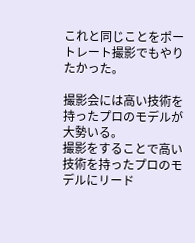これと同じことをポートレート撮影でもやりたかった。

撮影会には高い技術を持ったプロのモデルが大勢いる。
撮影をすることで高い技術を持ったプロのモデルにリード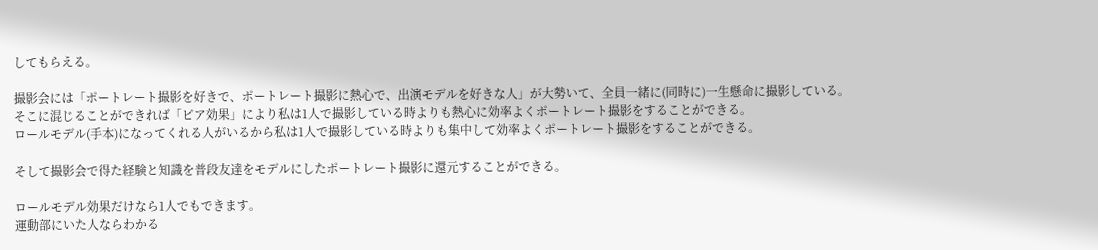してもらえる。

撮影会には「ポートレート撮影を好きで、ポートレート撮影に熱心で、出演モデルを好きな人」が大勢いて、全員一緒に(同時に)一生懸命に撮影している。
そこに混じることができれば「ピア効果」により私は1人で撮影している時よりも熱心に効率よくポートレート撮影をすることができる。
ロールモデル(手本)になってくれる人がいるから私は1人で撮影している時よりも集中して効率よくポートレート撮影をすることができる。

そして撮影会で得た経験と知識を普段友達をモデルにしたポートレート撮影に還元することができる。

ロールモデル効果だけなら1人でもできます。
運動部にいた人ならわかる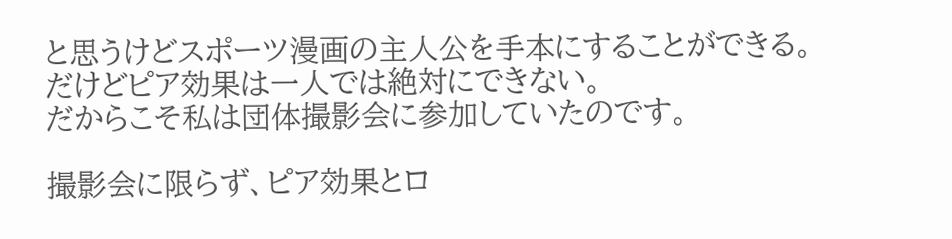と思うけどスポーツ漫画の主人公を手本にすることができる。
だけどピア効果は一人では絶対にできない。
だからこそ私は団体撮影会に参加していたのです。

撮影会に限らず、ピア効果とロ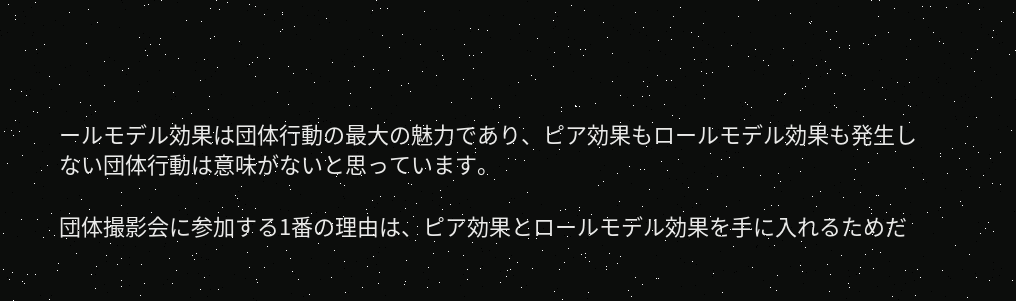ールモデル効果は団体行動の最大の魅力であり、ピア効果もロールモデル効果も発生しない団体行動は意味がないと思っています。

団体撮影会に参加する1番の理由は、ピア効果とロールモデル効果を手に入れるためだ